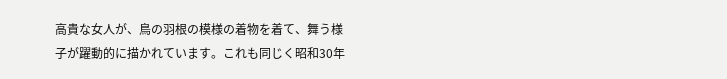高貴な女人が、鳥の羽根の模様の着物を着て、舞う様子が躍動的に描かれています。これも同じく昭和30年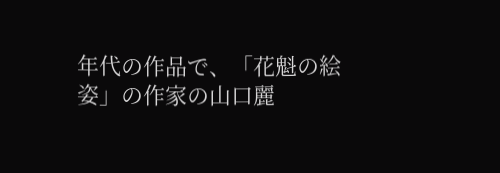年代の作品で、「花魁の絵姿」の作家の山口麗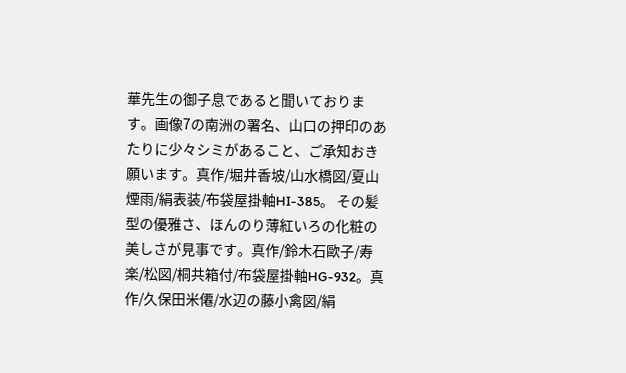華先生の御子息であると聞いております。画像7の南洲の署名、山口の押印のあたりに少々シミがあること、ご承知おき願います。真作/堀井香坡/山水橋図/夏山煙雨/絹表装/布袋屋掛軸HI-385。 その髪型の優雅さ、ほんのり薄紅いろの化粧の美しさが見事です。真作/鈴木石歐子/寿楽/松図/桐共箱付/布袋屋掛軸HG-932。真作/久保田米僊/水辺の藤小禽図/絹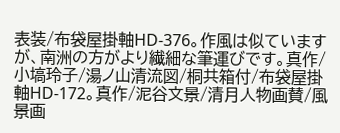表装/布袋屋掛軸HD-376。作風は似ていますが、南洲の方がより繊細な筆運びです。真作/小塙玲子/湯ノ山清流図/桐共箱付/布袋屋掛軸HD-172。真作/泥谷文景/清月人物画賛/風景画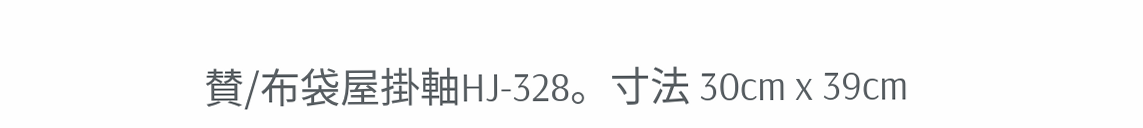賛/布袋屋掛軸HJ-328。寸法 30cm x 39cm